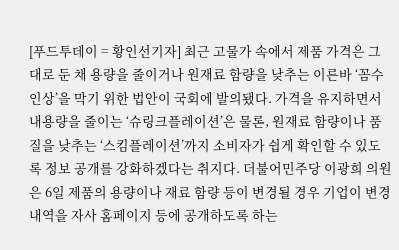[푸드투데이 = 황인선기자] 최근 고물가 속에서 제품 가격은 그대로 둔 채 용량을 줄이거나 원재료 함량을 낮추는 이른바 ‘꼼수 인상’을 막기 위한 법안이 국회에 발의됐다. 가격을 유지하면서 내용량을 줄이는 ‘슈링크플레이션’은 물론, 원재료 함량이나 품질을 낮추는 ‘스킴플레이션’까지 소비자가 쉽게 확인할 수 있도록 정보 공개를 강화하겠다는 취지다. 더불어민주당 이광희 의원은 6일 제품의 용량이나 재료 함량 등이 변경될 경우 기업이 변경 내역을 자사 홈페이지 등에 공개하도록 하는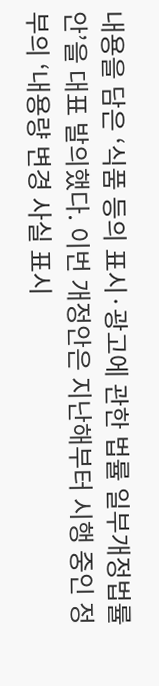내용을 담은 ‘식품 등의 표시·광고에 관한 법률 일부개정법률안’을 대표 발의했다. 이번 개정안은 지난해부터 시행 중인 정부의 ‘내용량 변경 사실 표시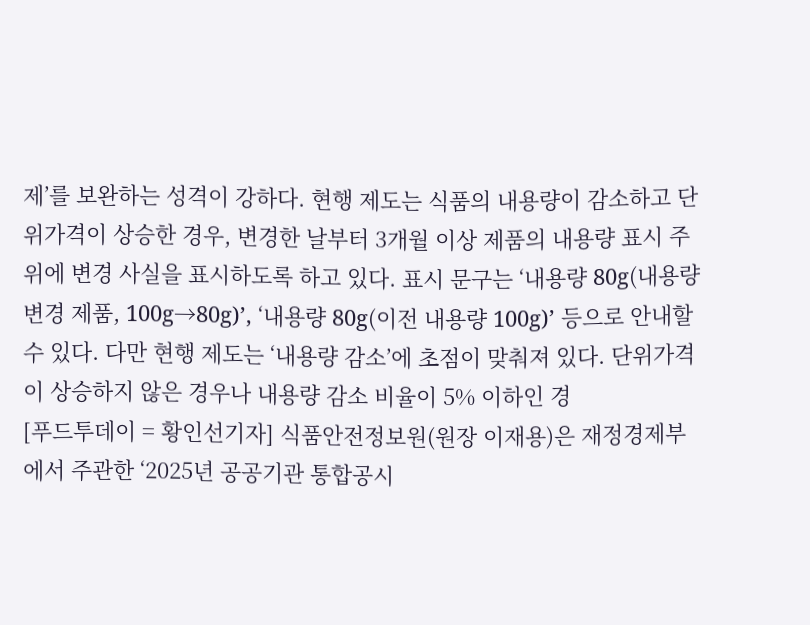제’를 보완하는 성격이 강하다. 현행 제도는 식품의 내용량이 감소하고 단위가격이 상승한 경우, 변경한 날부터 3개월 이상 제품의 내용량 표시 주위에 변경 사실을 표시하도록 하고 있다. 표시 문구는 ‘내용량 80g(내용량 변경 제품, 100g→80g)’, ‘내용량 80g(이전 내용량 100g)’ 등으로 안내할 수 있다. 다만 현행 제도는 ‘내용량 감소’에 초점이 맞춰져 있다. 단위가격이 상승하지 않은 경우나 내용량 감소 비율이 5% 이하인 경
[푸드투데이 = 황인선기자] 식품안전정보원(원장 이재용)은 재정경제부에서 주관한 ‘2025년 공공기관 통합공시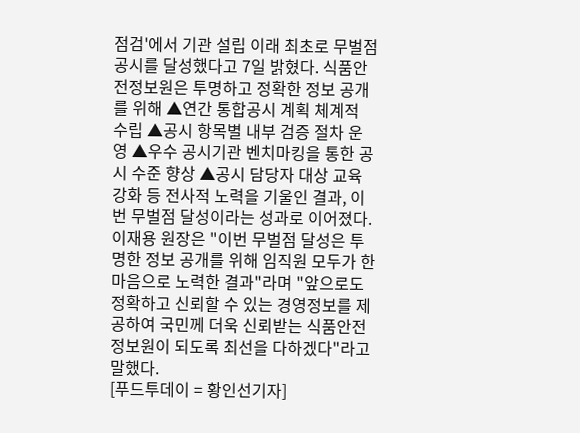점검'에서 기관 설립 이래 최초로 무벌점 공시를 달성했다고 7일 밝혔다. 식품안전정보원은 투명하고 정확한 정보 공개를 위해 ▲연간 통합공시 계획 체계적 수립 ▲공시 항목별 내부 검증 절차 운영 ▲우수 공시기관 벤치마킹을 통한 공시 수준 향상 ▲공시 담당자 대상 교육 강화 등 전사적 노력을 기울인 결과, 이번 무벌점 달성이라는 성과로 이어졌다. 이재용 원장은 "이번 무벌점 달성은 투명한 정보 공개를 위해 임직원 모두가 한마음으로 노력한 결과"라며 "앞으로도 정확하고 신뢰할 수 있는 경영정보를 제공하여 국민께 더욱 신뢰받는 식품안전정보원이 되도록 최선을 다하겠다"라고 말했다.
[푸드투데이 = 황인선기자]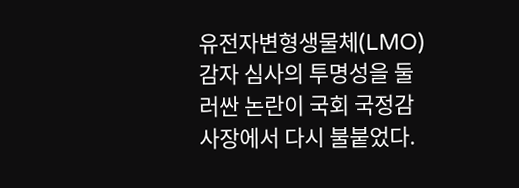유전자변형생물체(LMO) 감자 심사의 투명성을 둘러싼 논란이 국회 국정감사장에서 다시 불붙었다.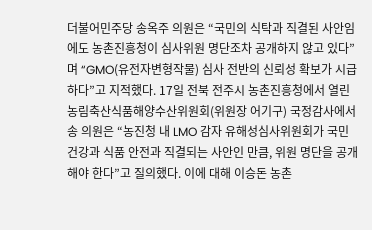더불어민주당 송옥주 의원은 “국민의 식탁과 직결된 사안임에도 농촌진흥청이 심사위원 명단조차 공개하지 않고 있다”며 “GMO(유전자변형작물) 심사 전반의 신뢰성 확보가 시급하다”고 지적했다. 17일 전북 전주시 농촌진흥청에서 열린 농림축산식품해양수산위원회(위원장 어기구) 국정감사에서 송 의원은 “농진청 내 LMO 감자 유해성심사위원회가 국민 건강과 식품 안전과 직결되는 사안인 만큼, 위원 명단을 공개해야 한다”고 질의했다. 이에 대해 이승돈 농촌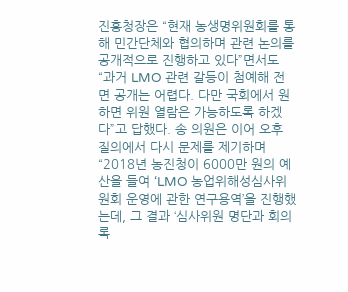진흥청장은 “현재 농생명위원회를 통해 민간단체와 협의하며 관련 논의를 공개적으로 진행하고 있다”면서도 “과거 LMO 관련 갈등이 첨예해 전면 공개는 어렵다. 다만 국회에서 원하면 위원 열람은 가능하도록 하겠다”고 답했다. 송 의원은 이어 오후 질의에서 다시 문제를 제기하며 “2018년 농진청이 6000만 원의 예산을 들여 ‘LMO 농업위해성심사위원회 운영에 관한 연구용역’을 진행했는데, 그 결과 ‘심사위원 명단과 회의록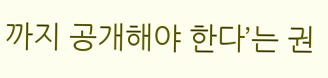까지 공개해야 한다’는 권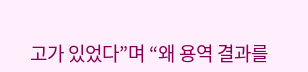고가 있었다”며 “왜 용역 결과를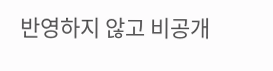반영하지 않고 비공개